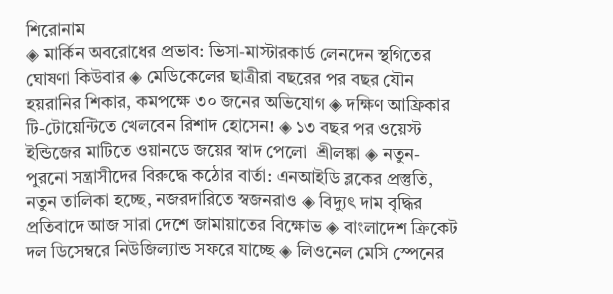শিরোনাম
◈ মার্কিন অবরোধের প্রভাব: ভিসা-মাস্টারকার্ড লেনদেন স্থগিতের ঘোষণা কিউবার ◈ মেডিকেলের ছাত্রীরা বছরের পর বছর যৌন হয়রানির শিকার, কমপক্ষে ৩০ জনের অভিযোগ ◈ দ‌ক্ষিণ আ‌ফ্রিকার টি-টোয়েন্টিতে খেল‌বেন রিশাদ হো‌সেন! ◈ ১৩ বছর পর ওয়েস্ট ইন্ডিজের মা‌টি‌তে ওয়ান‌ডে জ‌য়ের স্বাদ পে‌লো  শ্রীলঙ্কা ◈ নতুন-পুরনো সন্ত্রাসীদের বিরুদ্ধে কঠোর বার্তা: এনআইডি ব্লকের প্রস্তুতি, নতুন তালিকা হচ্ছে, নজরদারিতে স্বজনরাও ◈ বিদ্যুৎ দাম বৃদ্ধির প্রতিবাদে আজ সারা দেশে জামায়াতের বিক্ষোভ ◈ বাংলাদেশ ক্রিকেট দল ডিসেম্বরে নিউজিল্যান্ড সফ‌রে যাচ্ছে ◈ লিও‌নেল মে‌সি স্পেনের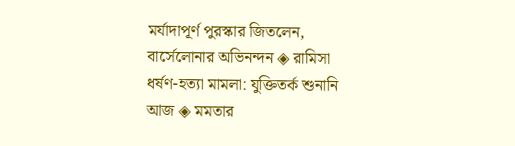মর্যাদাপূর্ণ পুরস্কার জিতলেন, বা‌র্সেলোনার অভিনন্দন ◈ রামিসা ধর্ষণ-হত্যা মামলা: যুক্তিতর্ক শুনানি আজ ◈ মমতার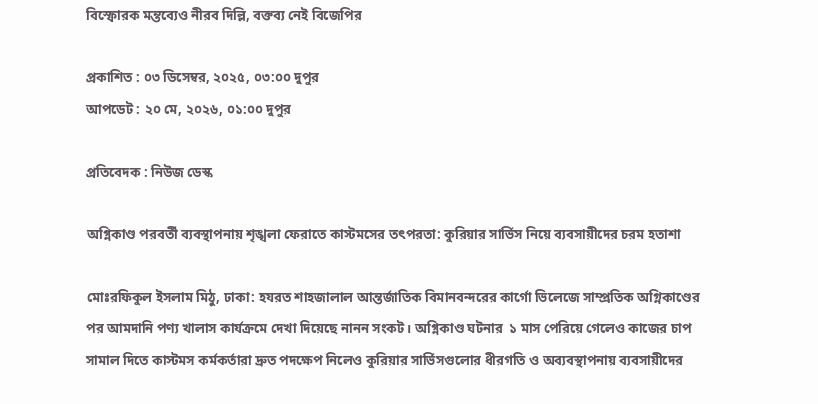বিস্ফোরক মন্তব্যেও নীরব দিল্লি, বক্তব্য নেই বিজেপির

প্রকাশিত : ০৩ ডিসেম্বর, ২০২৫, ০৩:০০ দুপুর
আপডেট : ২০ মে, ২০২৬, ০১:০০ দুপুর

প্রতিবেদক : নিউজ ডেস্ক

অগ্নিকাণ্ড পরবর্তী ব্যবস্থাপনায় শৃঙ্খলা ফেরাতে কাস্টমসের তৎপরতা: কুরিয়ার সার্ভিস নিয়ে ব্যবসায়ীদের চরম হতাশা

মোঃরফিকুল ইসলাম মিঠু, ঢাকা: হযরত শাহজালাল আন্তর্জাতিক বিমানবন্দরের কার্গো ভিলেজে সাম্প্রতিক অগ্নিকাণ্ডের পর আমদানি পণ্য খালাস কার্যক্রমে দেখা দিয়েছে নানন সংকট। অগ্নিকাণ্ড ঘটনার  ১ মাস পেরিয়ে গেলেও কাজের চাপ সামাল দিতে কাস্টমস কর্মকর্তারা দ্রুত পদক্ষেপ নিলেও কুরিয়ার সার্ভিসগুলোর ধীরগতি ও অব্যবস্থাপনায় ব্যবসায়ীদের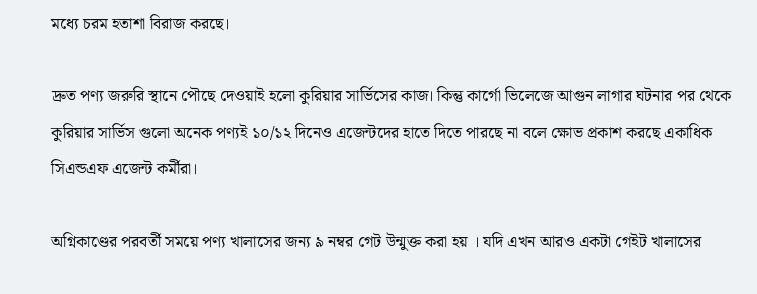মধ্যে চরম হতাশা বিরাজ করছে।

দ্রুত পণ্য জরুরি স্থানে পৌছে দেওয়াই হলো কুরিয়ার সার্ভিসের কাজ। কিন্তু কার্গো ভিলেজে আগুন লাগার ঘটনার পর থেকে কুরিয়ার সার্ভিস গুলো অনেক পণ্যই ১০/১২ দিনেও এজেন্টদের হাতে দিতে পারছে না বলে ক্ষোভ প্রকাশ করছে একাধিক সিএন্ডএফ এজেন্ট কর্মীরা।

অগ্নিকাণ্ডের পরবর্তী সময়ে পণ্য খালাসের জন্য ৯ নম্বর গেট উন্মুক্ত করা হয় । যদি এখন আরও একটা গেইট খালাসের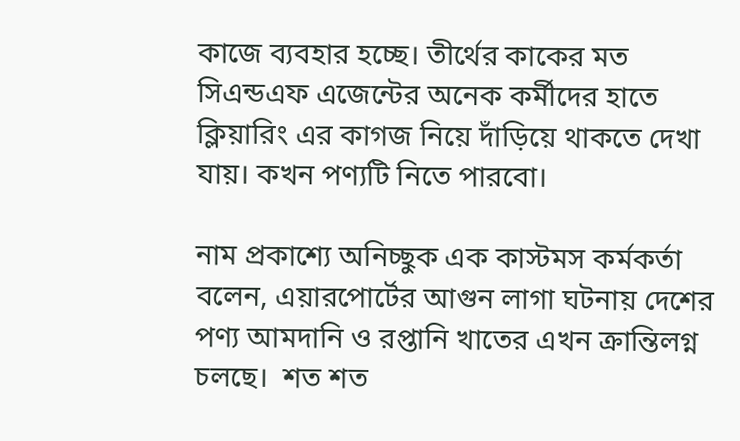কাজে ব্যবহার হচ্ছে। তীর্থের কাকের মত  সিএন্ডএফ এজেন্টের অনেক কর্মীদের হাতে ক্লিয়ারিং এর কাগজ নিয়ে দাঁড়িয়ে থাকতে দেখা যায়। কখন পণ্যটি নিতে পারবো।

নাম প্রকাশ্যে অনিচ্ছুক এক কাস্টমস কর্মকর্তা বলেন, এয়ারপোর্টের আগুন লাগা ঘটনায় দেশের পণ্য আমদানি ও রপ্তানি খাতের এখন ক্রান্তিলগ্ন চলছে।  শত শত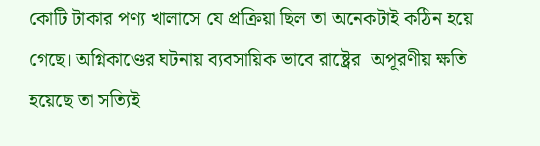কোটি টাকার পণ্য খালাসে যে প্রক্রিয়া ছিল তা অনেকটাই কঠিন হয়ে গেছে। অগ্নিকাণ্ডের ঘটনায় ব্যবসায়িক ভাবে রাষ্ট্রের  অপূরণীয় ক্ষতি হয়েছে তা সত্যিই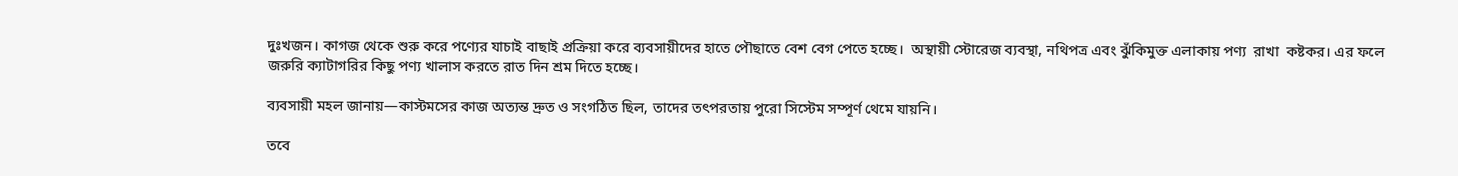দুঃখজন। কাগজ থেকে শুরু করে পণ্যের যাচাই বাছাই প্রক্রিয়া করে ব্যবসায়ীদের হাতে পৌছাতে বেশ বেগ পেতে হচ্ছে।  অস্থায়ী স্টোরেজ ব্যবস্থা, নথিপত্র এবং ঝুঁকিমুক্ত এলাকায় পণ্য  রাখা  কষ্টকর। এর ফলে জরুরি ক্যাটাগরির কিছু পণ্য খালাস করতে রাত দিন শ্রম দিতে হচ্ছে।

ব্যবসায়ী মহল জানায়—কাস্টমসের কাজ অত্যন্ত দ্রুত ও সংগঠিত ছিল, তাদের তৎপরতায় পুরো সিস্টেম সম্পূর্ণ থেমে যায়নি।

তবে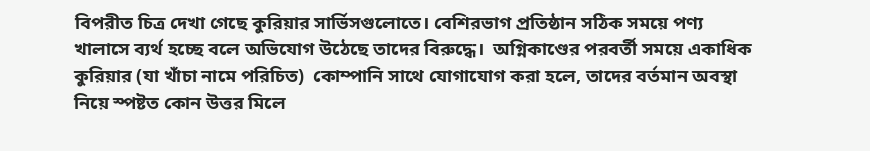বিপরীত চিত্র দেখা গেছে কুরিয়ার সার্ভিসগুলোতে। বেশিরভাগ প্রতিষ্ঠান সঠিক সময়ে পণ্য  খালাসে ব্যর্থ হচ্ছে বলে অভিযোগ উঠেছে তাদের বিরুদ্ধে।  অগ্নিকাণ্ডের পরবর্তী সময়ে একাধিক কুরিয়ার (যা খাঁচা নামে পরিচিত)  কোম্পানি সাথে যোগাযোগ করা হলে, তাদের বর্তমান অবস্থা নিয়ে স্পষ্টত কোন উত্তর মিলে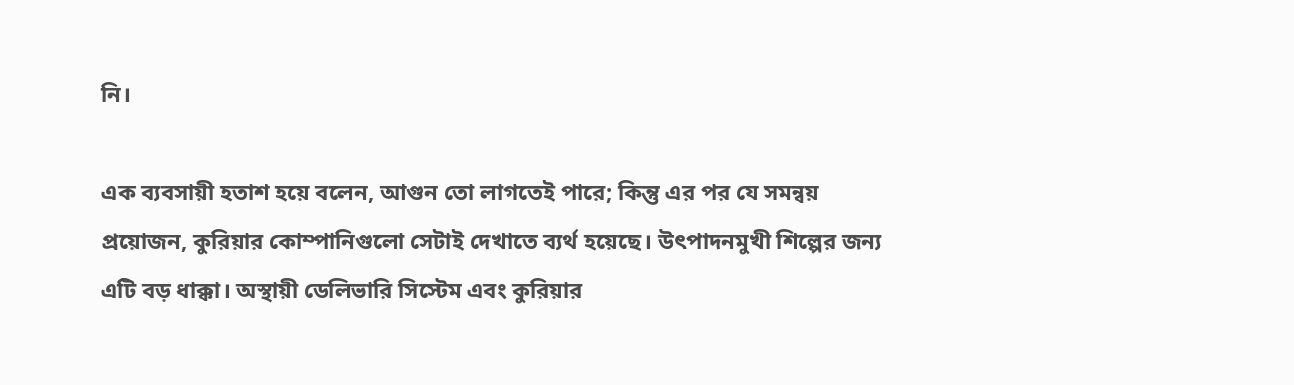নি।

এক ব্যবসায়ী হতাশ হয়ে বলেন, আগুন তো লাগতেই পারে; কিন্তু এর পর যে সমন্বয় প্রয়োজন, কুরিয়ার কোম্পানিগুলো সেটাই দেখাতে ব্যর্থ হয়েছে। উৎপাদনমুখী শিল্পের জন্য এটি বড় ধাক্কা। অস্থায়ী ডেলিভারি সিস্টেম এবং কুরিয়ার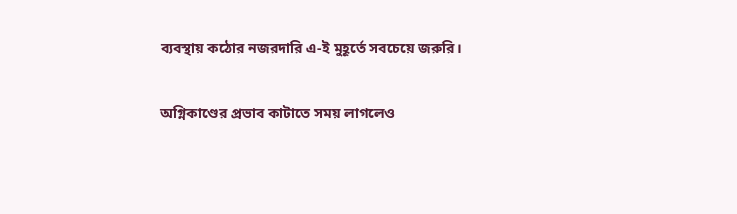ব্যবস্থায় কঠোর নজরদারি এ-ই মুহূর্তে সবচেয়ে জরুরি।

অগ্নিকাণ্ডের প্রভাব কাটাতে সময় লাগলেও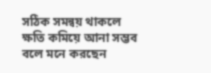সঠিক সমন্বয় থাকলে ক্ষতি কমিয়ে আনা সম্ভব বলে মনে করছেন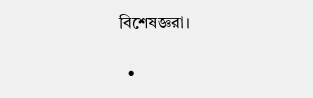বিশেষজ্ঞরা।

  •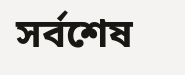সর্বশেষ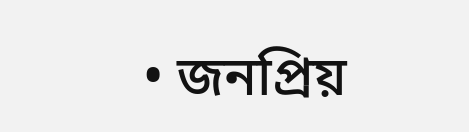• জনপ্রিয়